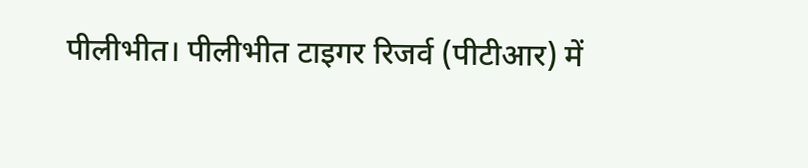पीलीभीत। पीलीभीत टाइगर रिजर्व (पीटीआर) में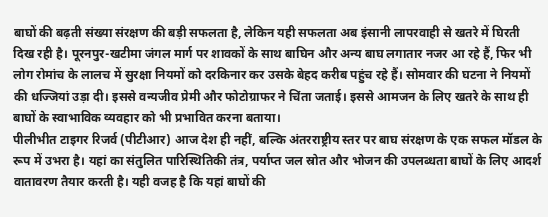बाघों की बढ़ती संख्या संरक्षण की बड़ी सफलता है, लेकिन यही सफलता अब इंसानी लापरवाही से खतरे में घिरती दिख रही है। पूरनपुर-खटीमा जंगल मार्ग पर शावकों के साथ बाघिन और अन्य बाघ लगातार नजर आ रहे हैं, फिर भी लोग रोमांच के लालच में सुरक्षा नियमों को दरकिनार कर उसके बेहद करीब पहुंच रहे हैं। सोमवार की घटना ने नियमों की धज्जियां उड़ा दी। इससे वन्यजीव प्रेमी और फोटोग्राफर ने चिंता जताई। इससे आमजन के लिए खतरे के साथ ही बाघों के स्वाभाविक व्यवहार को भी प्रभावित करना बताया।
पीलीभीत टाइगर रिजर्व (पीटीआर) आज देश ही नहीं, बल्कि अंतरराष्ट्रीय स्तर पर बाघ संरक्षण के एक सफल मॉडल के रूप में उभरा है। यहां का संतुलित पारिस्थितिकी तंत्र, पर्याप्त जल स्रोत और भोजन की उपलब्धता बाघों के लिए आदर्श वातावरण तैयार करती है। यही वजह है कि यहां बाघों की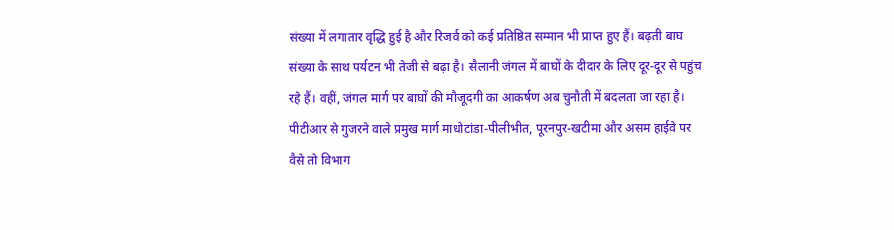संख्या में लगातार वृद्धि हुई है और रिजर्व को कई प्रतिष्ठित सम्मान भी प्राप्त हुए हैं। बढ़ती बाघ संख्या के साथ पर्यटन भी तेजी से बढ़ा है। सैलानी जंगल में बाघों के दीदार के लिए दूर-दूर से पहुंच रहे हैं। वहीं, जंगल मार्ग पर बाघों की मौजूदगी का आकर्षण अब चुनौती में बदलता जा रहा है।
पीटीआर से गुजरने वाले प्रमुख मार्ग माधोटांडा-पीलीभीत, पूरनपुर-खटीमा और असम हाईवे पर वैसे तो विभाग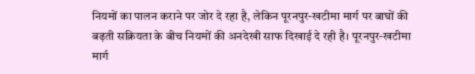नियमों का पालन कराने पर जोर दे रहा है, लेकिन पूरनपुर-खटीमा मार्ग पर बाघों की बढ़ती सक्रियता के बीच नियमों की अनदेखी साफ दिखाई दे रही है। पूरनपुर-खटीमा मार्ग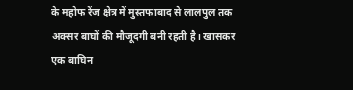के महोफ रेंज क्षेत्र में मुस्तफाबाद से लालपुल तक अक्सर बाघों की मौजूदगी बनी रहती है। खासकर एक बाघिन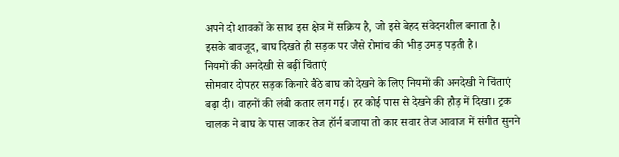अपने दो शावकों के साथ इस क्षेत्र में सक्रिय है, जो इसे बेहद संवेदनशील बनाता है। इसके बावजूद, बाघ दिखते ही सड़क पर जैसे रोमांच की भीड़ उमड़ पड़ती है।
नियमों की अनदेखी से बढ़ीं चिंताएं
सोमवार दोपहर सड़क किनारे बैठे बाघ को देखने के लिए नियमों की अनदेखी ने चिंताएं बढ़ा दी। वाहनों की लंबी कतार लग गई। हर कोई पास से देखने की हौड़ में दिखा। ट्रक चालक ने बाघ के पास जाकर तेज हॉर्न बजाया तो कार सवार तेज आवाज में संगीत सुनने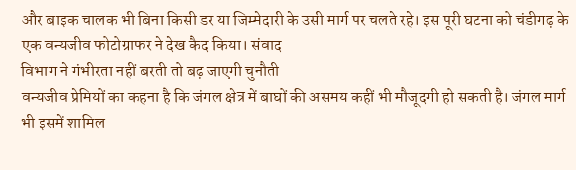और बाइक चालक भी बिना किसी डर या जिम्मेदारी के उसी मार्ग पर चलते रहे। इस पूरी घटना को चंडीगढ़ के एक वन्यजीव फोटोग्राफर ने देख कैद किया। संवाद
विभाग ने गंभीरता नहीं बरती तो बढ़ जाएगी चुनौती
वन्यजीव प्रेमियों का कहना है कि जंगल क्षेत्र में बाघों की असमय कहीं भी मौजूदगी हो सकती है। जंगल मार्ग भी इसमें शामिल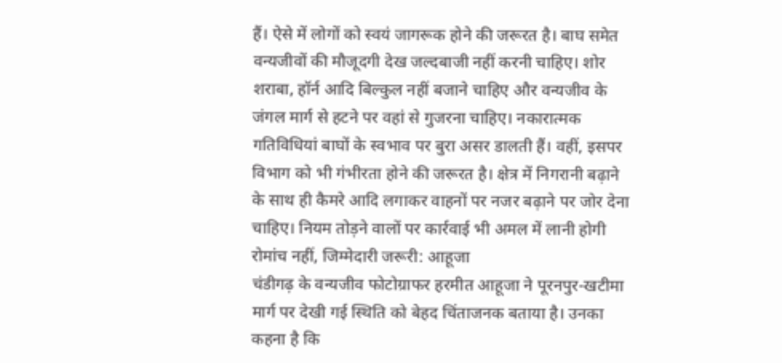हैं। ऐसे में लोगों को स्वयं जागरूक होने की जरूरत है। बाघ समेत वन्यजीवों की मौजूदगी देख जल्दबाजी नहीं करनी चाहिए। शोर शराबा, हॉर्न आदि बिल्कुल नहीं बजाने चाहिए और वन्यजीव के जंगल मार्ग से हटने पर वहां से गुजरना चाहिए। नकारात्मक गतिविधियां बाघों के स्वभाव पर बुरा असर डालती हैं। वहीं, इसपर विभाग को भी गंभीरता होने की जरूरत है। क्षेत्र में निगरानी बढ़ाने के साथ ही कैमरे आदि लगाकर वाहनों पर नजर बढ़ाने पर जोर देना चाहिए। नियम तोड़ने वालों पर कार्रवाई भी अमल में लानी होगी
रोमांच नहीं, जिम्मेदारी जरूरी: आहूजा
चंडीगढ़ के वन्यजीव फोटोग्राफर हरमीत आहूजा ने पूरनपुर-खटीमा मार्ग पर देखी गई स्थिति को बेहद चिंताजनक बताया है। उनका कहना है कि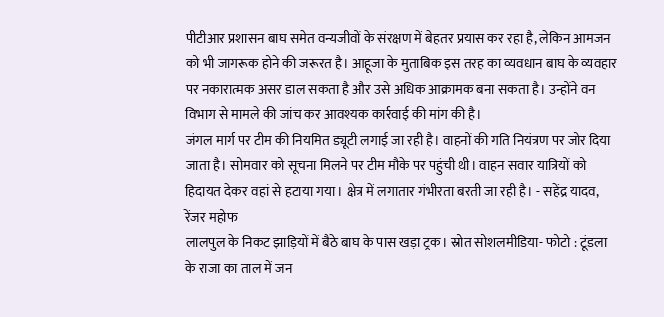पीटीआर प्रशासन बाघ समेत वन्यजीवों के संरक्षण में बेहतर प्रयास कर रहा है, लेकिन आमजन को भी जागरूक होने की जरूरत है। आहूजा के मुताबिक इस तरह का व्यवधान बाघ के व्यवहार पर नकारात्मक असर डाल सकता है और उसे अधिक आक्रामक बना सकता है। उन्होंने वन विभाग से मामले की जांच कर आवश्यक कार्रवाई की मांग की है।
जंगल मार्ग पर टीम की नियमित ड्यूटी लगाई जा रही है। वाहनों की गति नियंत्रण पर जोर दिया जाता है। सोमवार को सूचना मिलने पर टीम मौके पर पहुंची थी। वाहन सवार यात्रियों को हिदायत देकर वहां से हटाया गया। क्षेत्र में लगातार गंभीरता बरती जा रही है। - सहेंद्र यादव, रेंजर महोफ
लालपुल के निकट झाड़ियों में बैठे बाघ के पास खड़ा ट्रक। स्रोत सोशलमीडिया- फोटो : टूंडला के राजा का ताल में जन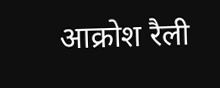आक्रोश रैली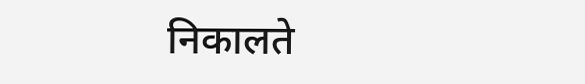निकालते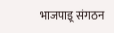भाजपाइ्र संगठन